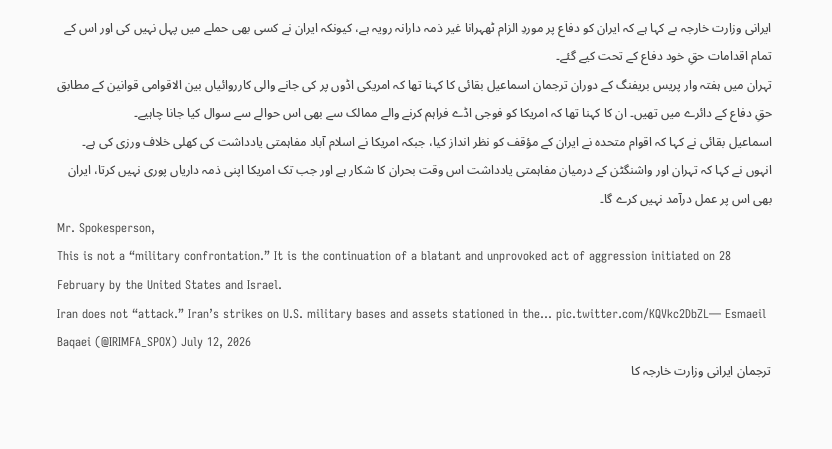ایرانی وزارت خارجہ ںے کہا ہے کہ ایران کو دفاع پر موردِ الزام ٹھہرانا غیر ذمہ دارانہ رویہ ہے، کیونکہ ایران نے کسی بھی حملے میں پہل نہیں کی اور اس کے تمام اقدامات حقِ خود دفاع کے تحت کیے گئے۔
تہران میں ہفتہ وار پریس بریفنگ کے دوران ترجمان اسماعیل بقائی کا کہنا تھا کہ امریکی اڈوں پر کی جانے والی کارروائیاں بین الاقوامی قوانین کے مطابق حقِ دفاع کے دائرے میں تھیں۔ ان کا کہنا تھا کہ امریکا کو فوجی اڈے فراہم کرنے والے ممالک سے بھی اس حوالے سے سوال کیا جانا چاہیے۔
اسماعیل بقائی نے کہا کہ اقوام متحدہ نے ایران کے مؤقف کو نظر انداز کیا، جبکہ امریکا نے اسلام آباد مفاہمتی یادداشت کی کھلی خلاف ورزی کی ہے۔ انہوں نے کہا کہ تہران اور واشنگٹن کے درمیان مفاہمتی یادداشت اس وقت بحران کا شکار ہے اور جب تک امریکا اپنی ذمہ داریاں پوری نہیں کرتا، ایران بھی اس پر عمل درآمد نہیں کرے گا۔
Mr. Spokesperson,
This is not a “military confrontation.” It is the continuation of a blatant and unprovoked act of aggression initiated on 28 February by the United States and Israel.
Iran does not “attack.” Iran’s strikes on U.S. military bases and assets stationed in the… pic.twitter.com/KQVkc2DbZL— Esmaeil Baqaei (@IRIMFA_SPOX) July 12, 2026
ترجمان ایرانی وزارت خارجہ کا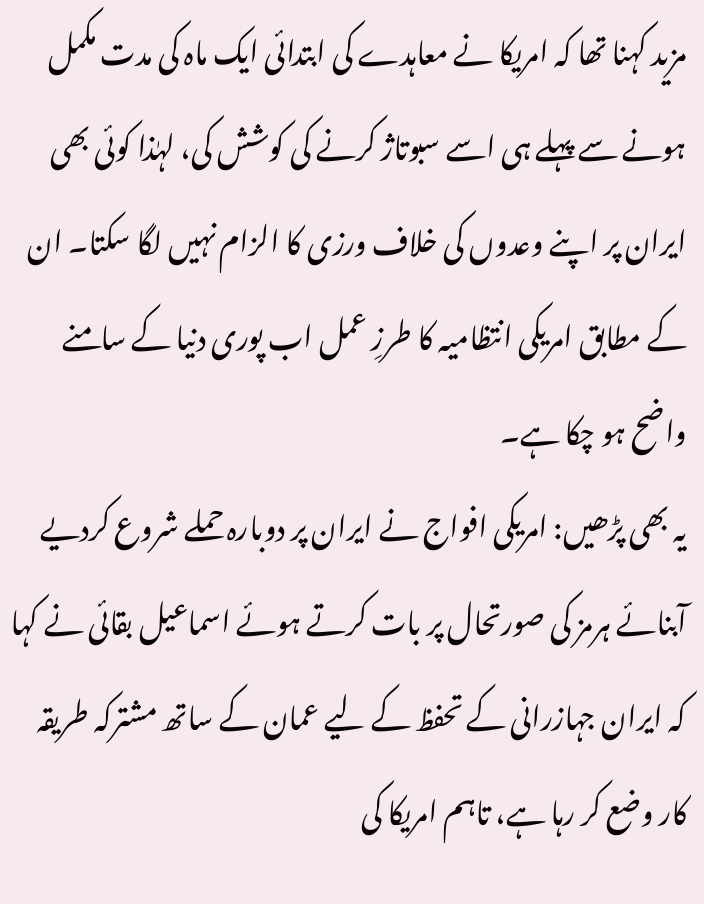مزید کہنا تھا کہ امریکا نے معاہدے کی ابتدائی ایک ماہ کی مدت مکمل ہونے سے پہلے ہی اسے سبوتاژ کرنے کی کوشش کی، لہٰذا کوئی بھی ایران پر اپنے وعدوں کی خلاف ورزی کا الزام نہیں لگا سکتا۔ ان کے مطابق امریکی انتظامیہ کا طرزِ عمل اب پوری دنیا کے سامنے واضح ہو چکا ہے۔
یہ بھی پڑھیں: امریکی افواج نے ایران پر دوبارہ حملے شروع کردیے
آبنائے ہرمز کی صورتحال پر بات کرتے ہوئے اسماعیل بقائی نے کہا کہ ایران جہازرانی کے تحفظ کے لیے عمان کے ساتھ مشترکہ طریقہ کار وضع کر رہا ہے، تاہم امریکا کی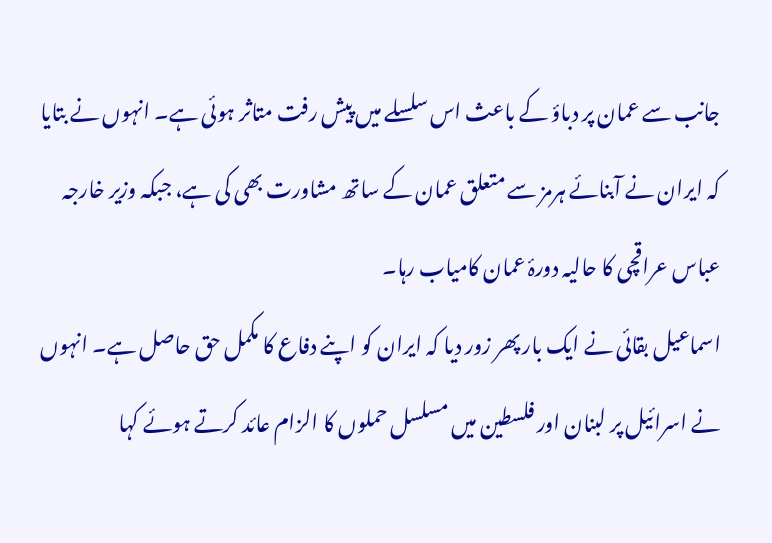جانب سے عمان پر دباؤ کے باعث اس سلسلے میں پیش رفت متاثر ہوئی ہے۔ انہوں نے بتایا کہ ایران نے آبنائے ہرمز سے متعلق عمان کے ساتھ مشاورت بھی کی ہے، جبکہ وزیر خارجہ عباس عراقچی کا حالیہ دورۂ عمان کامیاب رہا۔
اسماعیل بقائی نے ایک بار پھر زور دیا کہ ایران کو اپنے دفاع کا مکمل حق حاصل ہے۔ انہوں نے اسرائیل پر لبنان اور فلسطین میں مسلسل حملوں کا الزام عائد کرتے ہوئے کہا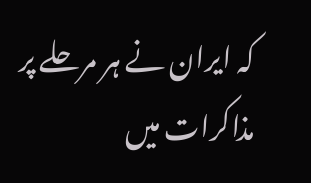کہ ایران نے ہر مرحلے پر مذاکرات میں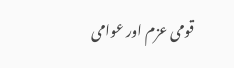قومی عزم اور عوامی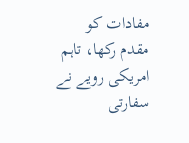مفادات کو مقدم رکھا، تاہم امریکی رویے نے سفارتی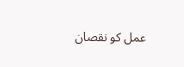عمل کو نقصان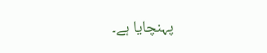پہنچایا ہے۔